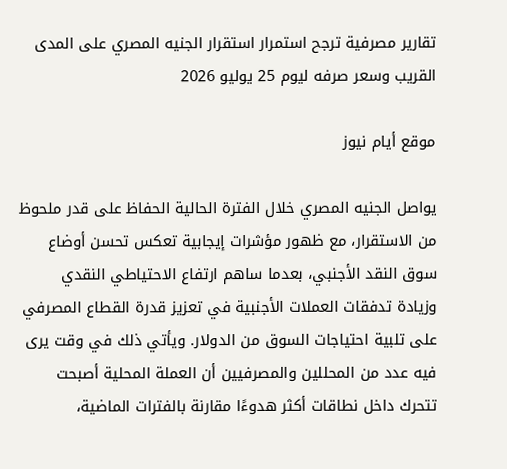تقارير مصرفية ترجح استمرار استقرار الجنيه المصري على المدى القريب وسعر صرفه ليوم 25 يوليو 2026

موقع أيام نيوز

يواصل الجنيه المصري خلال الفترة الحالية الحفاظ على قدر ملحوظ من الاستقرار، مع ظهور مؤشرات إيجابية تعكس تحسن أوضاع سوق النقد الأجنبي، بعدما ساهم ارتفاع الاحتياطي النقدي وزيادة تدفقات العملات الأجنبية في تعزيز قدرة القطاع المصرفي على تلبية احتياجات السوق من الدولار. ويأتي ذلك في وقت يرى فيه عدد من المحللين والمصرفيين أن العملة المحلية أصبحت تتحرك داخل نطاقات أكثر هدوءًا مقارنة بالفترات الماضية،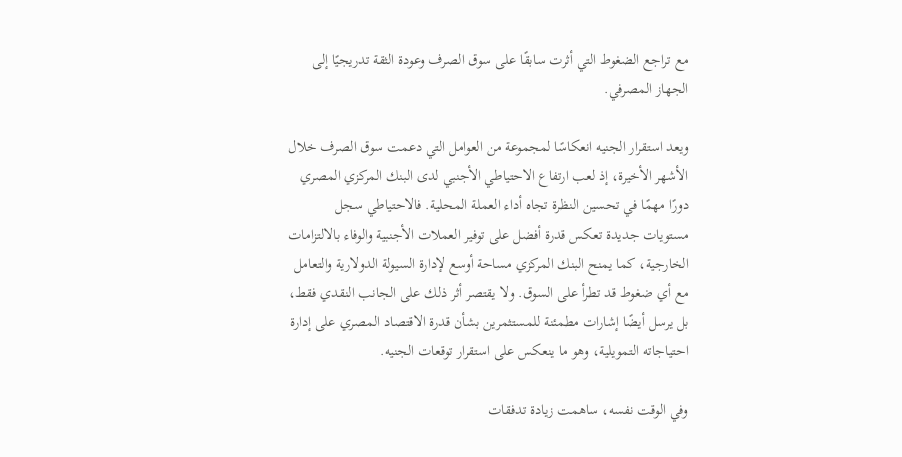مع تراجع الضغوط التي أثرت سابقًا على سوق الصرف وعودة الثقة تدريجيًا إلى الجهاز المصرفي.

ويعد استقرار الجنيه انعكاسًا لمجموعة من العوامل التي دعمت سوق الصرف خلال الأشهر الأخيرة، إذ لعب ارتفاع الاحتياطي الأجنبي لدى البنك المركزي المصري دورًا مهمًا في تحسين النظرة تجاه أداء العملة المحلية. فالاحتياطي سجل مستويات جديدة تعكس قدرة أفضل على توفير العملات الأجنبية والوفاء بالالتزامات الخارجية، كما يمنح البنك المركزي مساحة أوسع لإدارة السيولة الدولارية والتعامل مع أي ضغوط قد تطرأ على السوق. ولا يقتصر أثر ذلك على الجانب النقدي فقط، بل يرسل أيضًا إشارات مطمئنة للمستثمرين بشأن قدرة الاقتصاد المصري على إدارة احتياجاته التمويلية، وهو ما ينعكس على استقرار توقعات الجنيه.

وفي الوقت نفسه، ساهمت زيادة تدفقات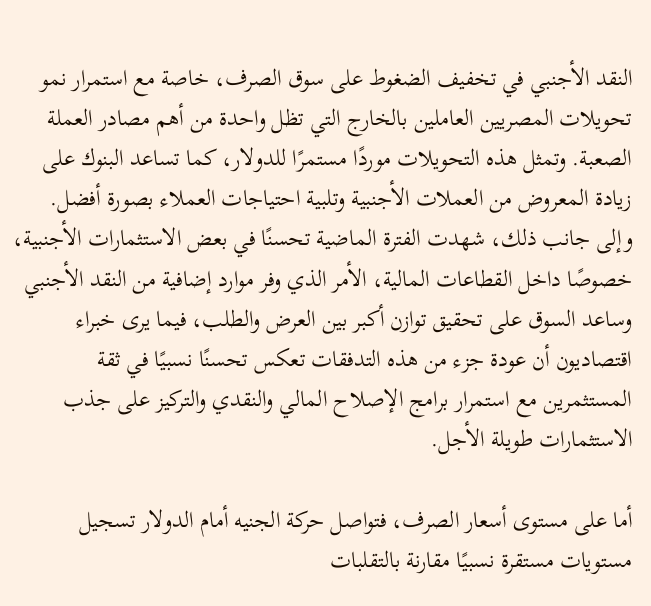النقد الأجنبي في تخفيف الضغوط على سوق الصرف، خاصة مع استمرار نمو تحويلات المصريين العاملين بالخارج التي تظل واحدة من أهم مصادر العملة الصعبة. وتمثل هذه التحويلات موردًا مستمرًا للدولار، كما تساعد البنوك على زيادة المعروض من العملات الأجنبية وتلبية احتياجات العملاء بصورة أفضل. وإلى جانب ذلك، شهدت الفترة الماضية تحسنًا في بعض الاستثمارات الأجنبية، خصوصًا داخل القطاعات المالية، الأمر الذي وفر موارد إضافية من النقد الأجنبي وساعد السوق على تحقيق توازن أكبر بين العرض والطلب، فيما يرى خبراء اقتصاديون أن عودة جزء من هذه التدفقات تعكس تحسنًا نسبيًا في ثقة المستثمرين مع استمرار برامج الإصلاح المالي والنقدي والتركيز على جذب الاستثمارات طويلة الأجل.

أما على مستوى أسعار الصرف، فتواصل حركة الجنيه أمام الدولار تسجيل مستويات مستقرة نسبيًا مقارنة بالتقلبات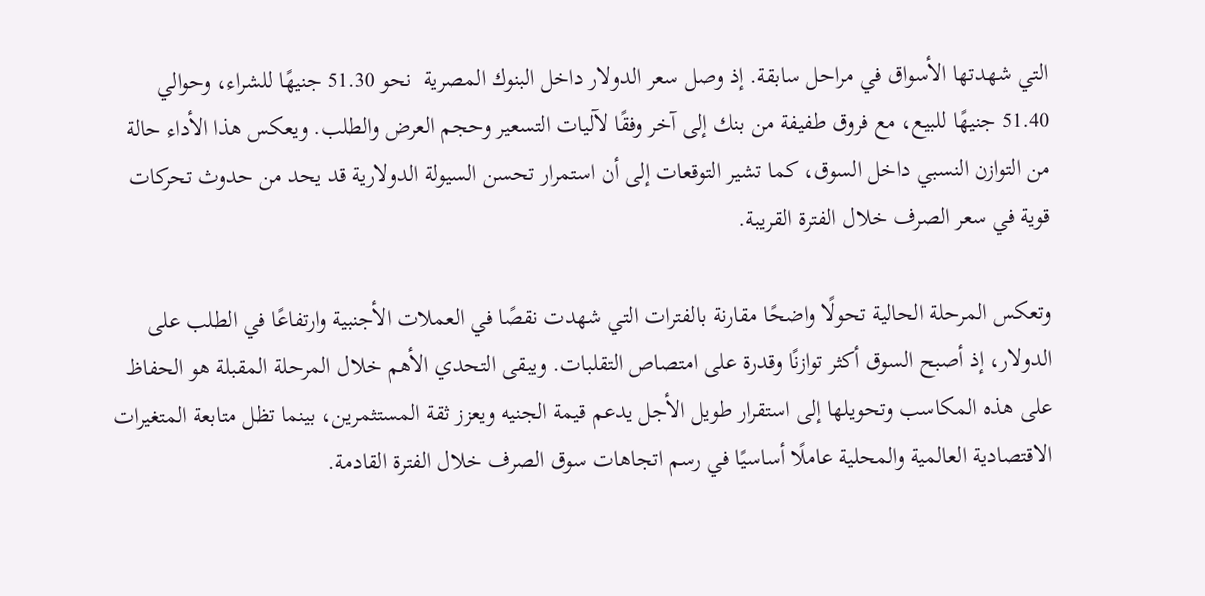التي شهدتها الأسواق في مراحل سابقة. إذ وصل سعر الدولار داخل البنوك المصرية  نحو 51.30 جنيهًا للشراء، وحوالي 51.40 جنيهًا للبيع، مع فروق طفيفة من بنك إلى آخر وفقًا لآليات التسعير وحجم العرض والطلب. ويعكس هذا الأداء حالة من التوازن النسبي داخل السوق، كما تشير التوقعات إلى أن استمرار تحسن السيولة الدولارية قد يحد من حدوث تحركات قوية في سعر الصرف خلال الفترة القريبة.

وتعكس المرحلة الحالية تحولًا واضحًا مقارنة بالفترات التي شهدت نقصًا في العملات الأجنبية وارتفاعًا في الطلب على الدولار، إذ أصبح السوق أكثر توازنًا وقدرة على امتصاص التقلبات. ويبقى التحدي الأهم خلال المرحلة المقبلة هو الحفاظ على هذه المكاسب وتحويلها إلى استقرار طويل الأجل يدعم قيمة الجنيه ويعزز ثقة المستثمرين، بينما تظل متابعة المتغيرات الاقتصادية العالمية والمحلية عاملًا أساسيًا في رسم اتجاهات سوق الصرف خلال الفترة القادمة.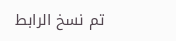تم نسخ الرابط